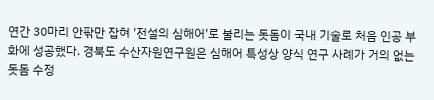연간 30마리 안팎만 잡혀 '전설의 심해어'로 불리는 돗돔이 국내 기술로 처음 인공 부화에 성공했다. 경북도 수산자원연구원은 심해어 특성상 양식 연구 사례가 거의 없는 돗돔 수정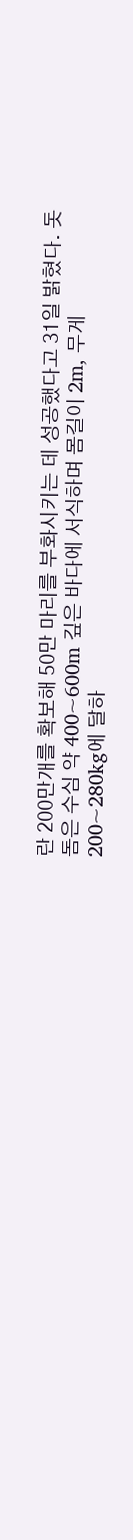란 200만개를 확보해 50만 마리를 부화시키는 데 성공했다고 31일 밝혔다. 돗돔은 수심 약 400~600m 깊은 바다에 서식하며 몸길이 2m, 무게 200~280kg에 달하